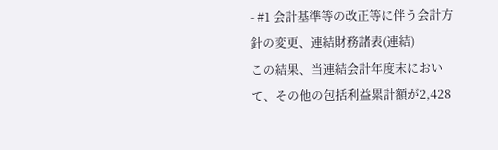- #1 会計基準等の改正等に伴う会計方針の変更、連結財務諸表(連結)
この結果、当連結会計年度末において、その他の包括利益累計額が2,428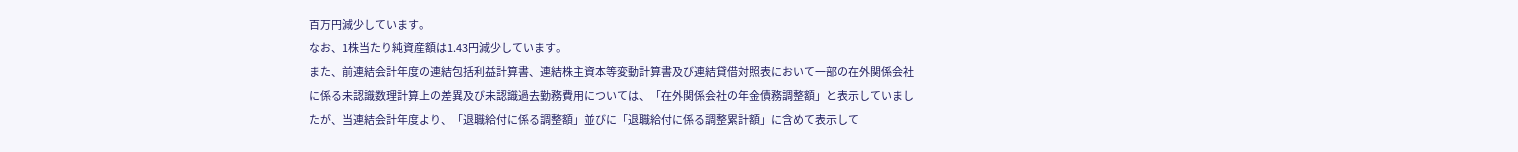百万円減少しています。
なお、1株当たり純資産額は1.43円減少しています。
また、前連結会計年度の連結包括利益計算書、連結株主資本等変動計算書及び連結貸借対照表において一部の在外関係会社に係る未認識数理計算上の差異及び未認識過去勤務費用については、「在外関係会社の年金債務調整額」と表示していましたが、当連結会計年度より、「退職給付に係る調整額」並びに「退職給付に係る調整累計額」に含めて表示して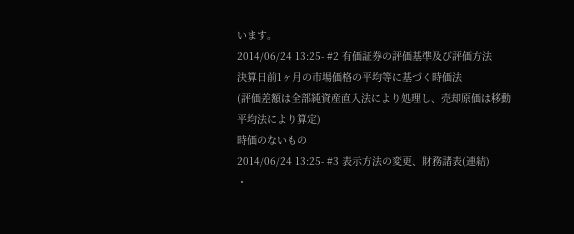います。
2014/06/24 13:25- #2 有価証券の評価基準及び評価方法
決算日前1ヶ月の市場価格の平均等に基づく時価法
(評価差額は全部純資産直入法により処理し、売却原価は移動平均法により算定)
時価のないもの
2014/06/24 13:25- #3 表示方法の変更、財務諸表(連結)
・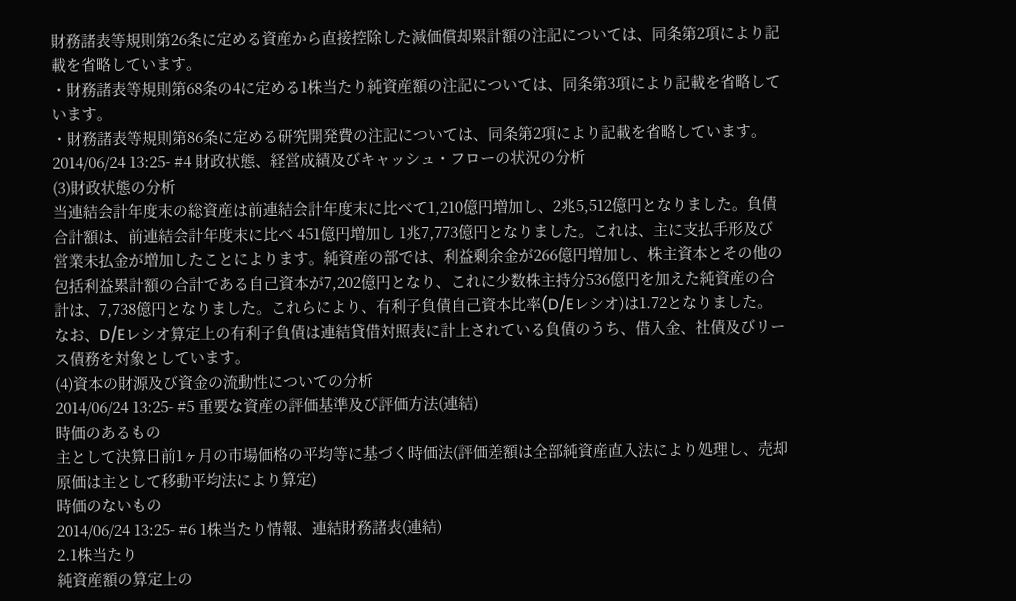財務諸表等規則第26条に定める資産から直接控除した減価償却累計額の注記については、同条第2項により記載を省略しています。
・財務諸表等規則第68条の4に定める1株当たり純資産額の注記については、同条第3項により記載を省略しています。
・財務諸表等規則第86条に定める研究開発費の注記については、同条第2項により記載を省略しています。
2014/06/24 13:25- #4 財政状態、経営成績及びキャッシュ・フローの状況の分析
(3)財政状態の分析
当連結会計年度末の総資産は前連結会計年度末に比べて1,210億円増加し、2兆5,512億円となりました。負債合計額は、前連結会計年度末に比べ 451億円増加し 1兆7,773億円となりました。これは、主に支払手形及び営業未払金が増加したことによります。純資産の部では、利益剰余金が266億円増加し、株主資本とその他の包括利益累計額の合計である自己資本が7,202億円となり、これに少数株主持分536億円を加えた純資産の合計は、7,738億円となりました。これらにより、有利子負債自己資本比率(D/Eレシオ)は1.72となりました。なお、D/Eレシオ算定上の有利子負債は連結貸借対照表に計上されている負債のうち、借入金、社債及びリース債務を対象としています。
(4)資本の財源及び資金の流動性についての分析
2014/06/24 13:25- #5 重要な資産の評価基準及び評価方法(連結)
時価のあるもの
主として決算日前1ヶ月の市場価格の平均等に基づく時価法(評価差額は全部純資産直入法により処理し、売却原価は主として移動平均法により算定)
時価のないもの
2014/06/24 13:25- #6 1株当たり情報、連結財務諸表(連結)
2.1株当たり
純資産額の算定上の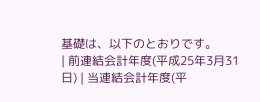基礎は、以下のとおりです。
| 前連結会計年度(平成25年3月31日) | 当連結会計年度(平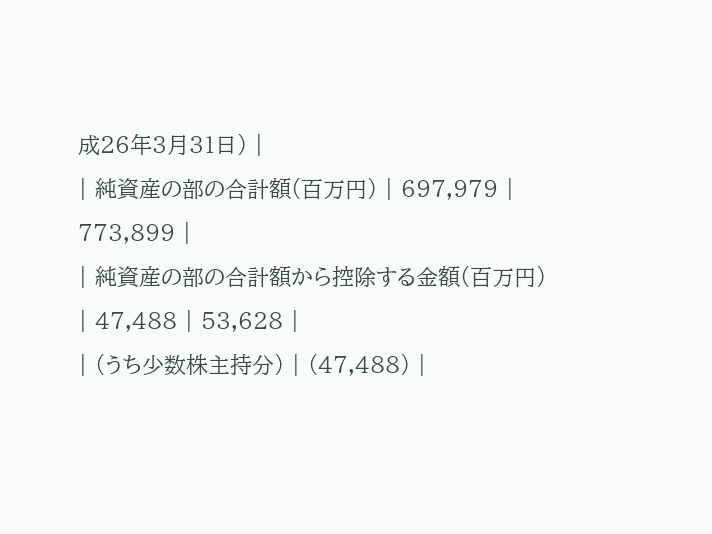成26年3月31日) |
| 純資産の部の合計額(百万円) | 697,979 | 773,899 |
| 純資産の部の合計額から控除する金額(百万円) | 47,488 | 53,628 |
| (うち少数株主持分) | (47,488) |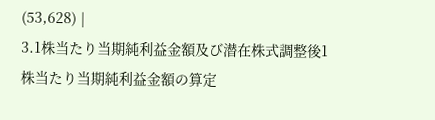(53,628) |
3.1株当たり当期純利益金額及び潜在株式調整後1株当たり当期純利益金額の算定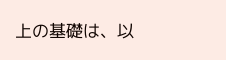上の基礎は、以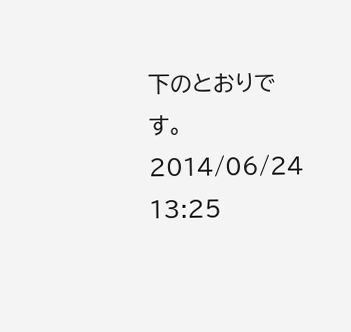下のとおりです。
2014/06/24 13:25